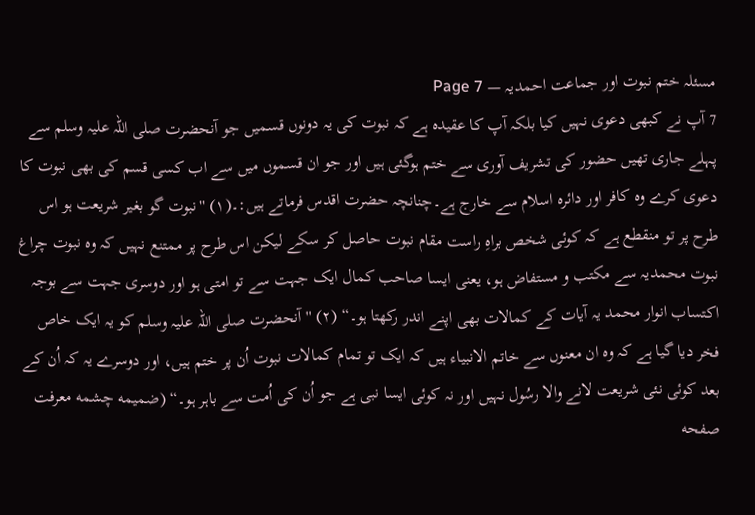مسئلہ ختم نبوت اور جماعت احمدیہ — Page 7
7 آپ نے کبھی دعوی نہیں کیا بلکہ آپ کا عقیدہ ہے کہ نبوت کی یہ دونوں قسمیں جو آنحضرت صلی اللہ علیہ وسلم سے پہلے جاری تھیں حضور کی تشریف آوری سے ختم ہوگئی ہیں اور جو ان قسموں میں سے اب کسی قسم کی بھی نبوت کا دعوی کرے وہ کافر اور دائرہ اسلام سے خارج ہے۔چنانچہ حضرت اقدس فرماتے ہیں:۔(۱) ''نبوت گو بغیر شریعت ہو اس طرح پر تو منقطع ہے کہ کوئی شخص براہِ راست مقام نبوت حاصل کر سکے لیکن اس طرح پر ممتنع نہیں کہ وہ نبوت چراغ نبوت محمدیہ سے مکتب و مستفاض ہو، یعنی ایسا صاحب کمال ایک جہت سے تو امتی ہو اور دوسری جہت سے بوجہ اکتساب انوار محمد یہ آیات کے کمالات بھی اپنے اندر رکھتا ہو۔“ (۲) '' آنحضرت صلی اللہ علیہ وسلم کو یہ ایک خاص فخر دیا گیا ہے کہ وہ ان معنوں سے خاتم الانبیاء ہیں کہ ایک تو تمام کمالات نبوت اُن پر ختم ہیں، اور دوسرے یہ کہ اُن کے بعد کوئی نئی شریعت لانے والا رسُول نہیں اور نہ کوئی ایسا نبی ہے جو اُن کی اُمت سے باہر ہو۔“ (ضمیمه چشمه معرفت صفحه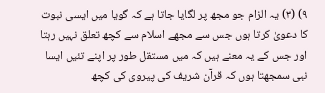۹) (۳) یہ الزام جو مجھ پر لگایا جاتا ہے کہ گویا میں ایسی نبوت کا دعویٰ کرتا ہوں جس سے مجھے اسلام سے کچھ تعلق نہیں رہتا اور جس کے یہ معنے ہیں کہ میں مستقل طور پر اپنے تئیں ایسا نبی سمجھتا ہوں کہ قرآن شریف کی پیروی کی کچھ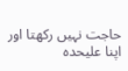حاجت نہیں رکھتا اور اپنا علیحدہ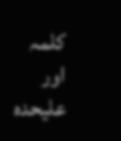کلمہ اور علیحدہ